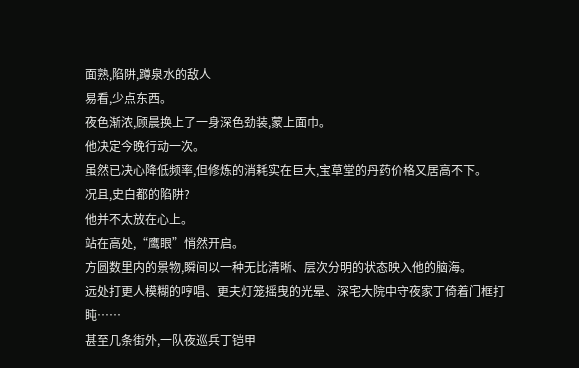面熟,陷阱,蹲泉水的敌人
易看,少点东西。
夜色渐浓,顾晨换上了一身深色劲装,蒙上面巾。
他决定今晚行动一次。
虽然已决心降低频率,但修炼的消耗实在巨大,宝草堂的丹药价格又居高不下。
况且,史白都的陷阱?
他并不太放在心上。
站在高处,“鹰眼”悄然开启。
方圆数里内的景物,瞬间以一种无比清晰、层次分明的状态映入他的脑海。
远处打更人模糊的哼唱、更夫灯笼摇曳的光晕、深宅大院中守夜家丁倚着门框打盹……
甚至几条街外,一队夜巡兵丁铠甲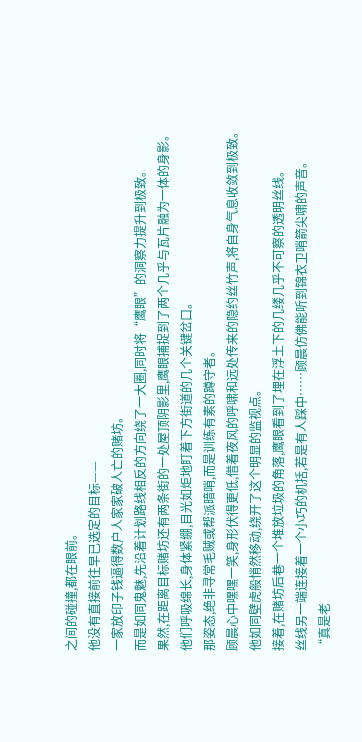之间的碰撞,都在眼前。
他没有直接前往早已选定的目标——
一家放印子钱逼得数户人家家破人亡的赌坊。
而是如同鬼魅,先沿着计划路线相反的方向绕了一大圈,同时将“鹰眼”的洞察力提升到极致。
果然,在距离目标赌坊还有两条街的一处屋顶阴影里,鹰眼捕捉到了两个几乎与瓦片融为一体的身影。
他们呼吸绵长,身体紧绷,目光如炬地盯着下方街道的几个关键岔口。
那姿态,绝非寻常毛贼或帮派暗哨,而是训练有素的蹲守者。
顾晨心中嘿嘿一笑,身形伏得更低,借着夜风的呼啸和远处传来的隐约丝竹声,将自身气息收敛到极致。
他如同壁虎般悄然移动,绕开了这个明显的监视点。
接着,在赌坊后巷一个堆放垃圾的角落,鹰眼看到了埋在浮土下的几缕几乎不可察的透明丝线。
丝线另一端连接着一个小巧的机括,若是有人踩中……顾晨仿佛能听到锦衣卫哨箭尖啸的声音。
“真是老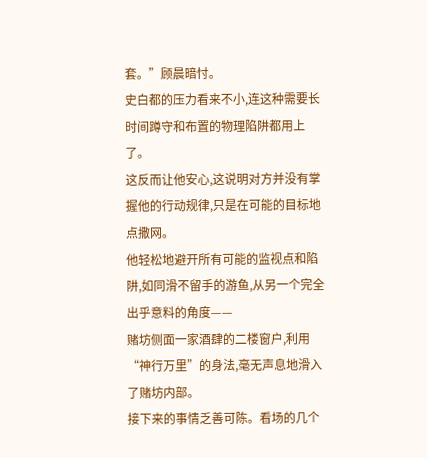套。”顾晨暗忖。
史白都的压力看来不小,连这种需要长时间蹲守和布置的物理陷阱都用上了。
这反而让他安心,这说明对方并没有掌握他的行动规律,只是在可能的目标地点撒网。
他轻松地避开所有可能的监视点和陷阱,如同滑不留手的游鱼,从另一个完全出乎意料的角度——
赌坊侧面一家酒肆的二楼窗户,利用“神行万里”的身法,毫无声息地滑入了赌坊内部。
接下来的事情乏善可陈。看场的几个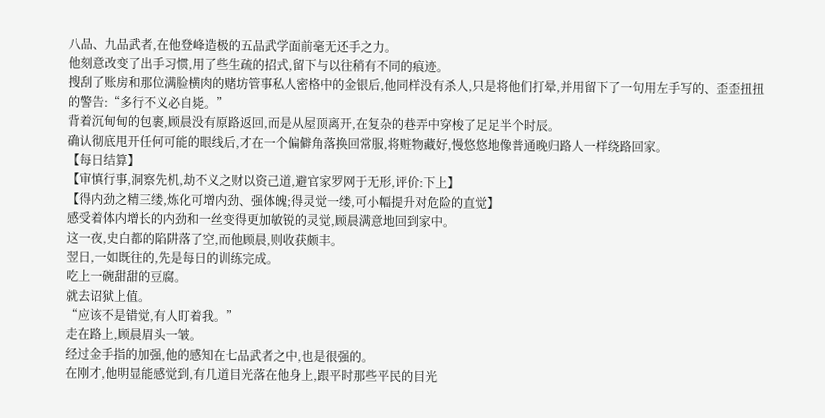八品、九品武者,在他登峰造极的五品武学面前毫无还手之力。
他刻意改变了出手习惯,用了些生疏的招式,留下与以往稍有不同的痕迹。
搜刮了账房和那位满脸横肉的赌坊管事私人密格中的金银后,他同样没有杀人,只是将他们打晕,并用留下了一句用左手写的、歪歪扭扭的警告:“多行不义必自毙。”
背着沉甸甸的包裹,顾晨没有原路返回,而是从屋顶离开,在复杂的巷弄中穿梭了足足半个时辰。
确认彻底甩开任何可能的眼线后,才在一个偏僻角落换回常服,将赃物藏好,慢悠悠地像普通晚归路人一样绕路回家。
【每日结算】
【审慎行事,洞察先机,劫不义之财以资己道,避官家罗网于无形,评价:下上】
【得内劲之精三缕,炼化可增内劲、强体魄;得灵觉一缕,可小幅提升对危险的直觉】
感受着体内增长的内劲和一丝变得更加敏锐的灵觉,顾晨满意地回到家中。
这一夜,史白都的陷阱落了空,而他顾晨,则收获颇丰。
翌日,一如既往的,先是每日的训练完成。
吃上一碗甜甜的豆腐。
就去诏狱上值。
“应该不是错觉,有人盯着我。”
走在路上,顾晨眉头一皱。
经过金手指的加强,他的感知在七品武者之中,也是很强的。
在刚才,他明显能感觉到,有几道目光落在他身上,跟平时那些平民的目光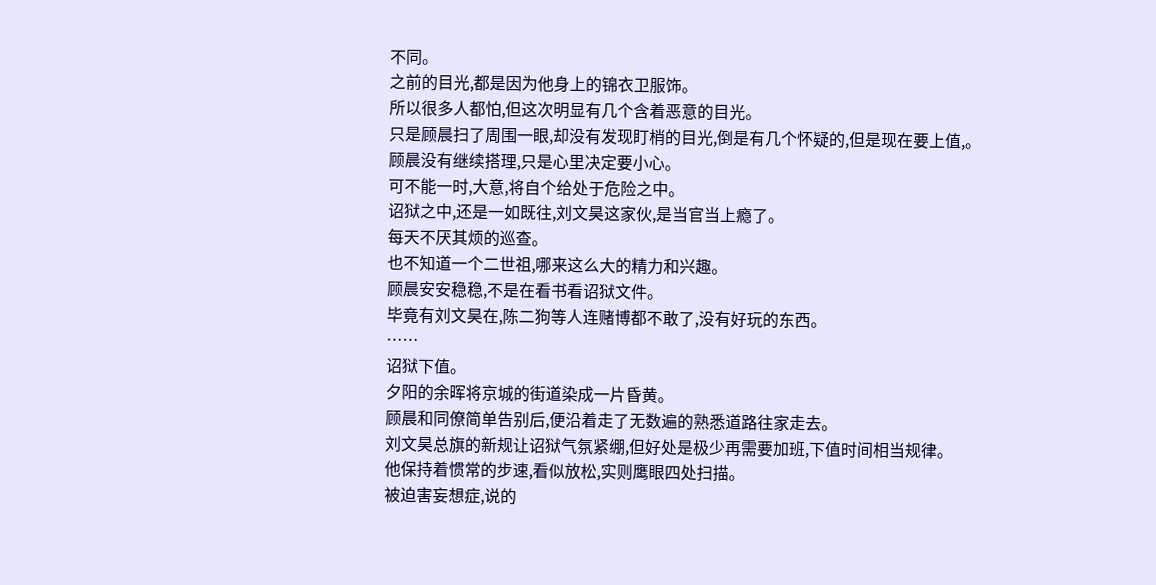不同。
之前的目光,都是因为他身上的锦衣卫服饰。
所以很多人都怕,但这次明显有几个含着恶意的目光。
只是顾晨扫了周围一眼,却没有发现盯梢的目光,倒是有几个怀疑的,但是现在要上值,。
顾晨没有继续搭理,只是心里决定要小心。
可不能一时,大意,将自个给处于危险之中。
诏狱之中,还是一如既往,刘文昊这家伙,是当官当上瘾了。
每天不厌其烦的巡查。
也不知道一个二世祖,哪来这么大的精力和兴趣。
顾晨安安稳稳,不是在看书看诏狱文件。
毕竟有刘文昊在,陈二狗等人连赌博都不敢了,没有好玩的东西。
……
诏狱下值。
夕阳的余晖将京城的街道染成一片昏黄。
顾晨和同僚简单告别后,便沿着走了无数遍的熟悉道路往家走去。
刘文昊总旗的新规让诏狱气氛紧绷,但好处是极少再需要加班,下值时间相当规律。
他保持着惯常的步速,看似放松,实则鹰眼四处扫描。
被迫害妄想症,说的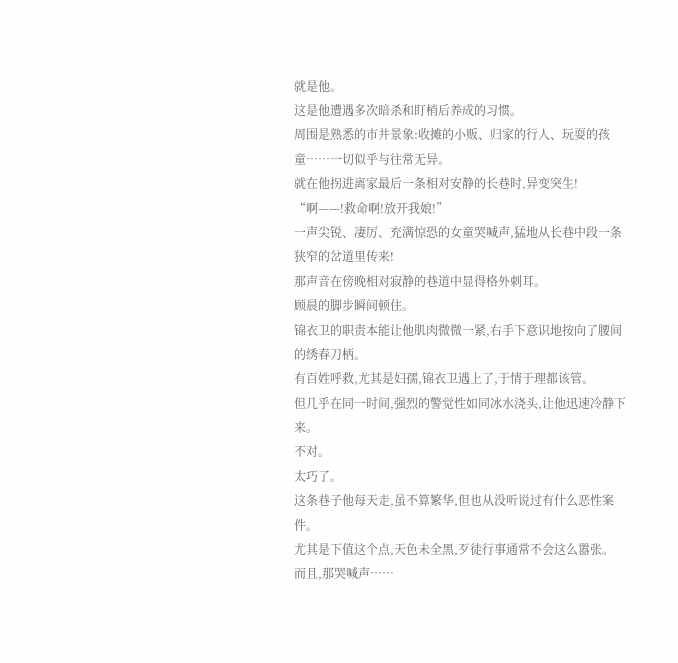就是他。
这是他遭遇多次暗杀和盯梢后养成的习惯。
周围是熟悉的市井景象:收摊的小贩、归家的行人、玩耍的孩童……一切似乎与往常无异。
就在他拐进离家最后一条相对安静的长巷时,异变突生!
“啊——!救命啊!放开我娘!”
一声尖锐、凄厉、充满惊恐的女童哭喊声,猛地从长巷中段一条狭窄的岔道里传来!
那声音在傍晚相对寂静的巷道中显得格外刺耳。
顾晨的脚步瞬间顿住。
锦衣卫的职责本能让他肌肉微微一紧,右手下意识地按向了腰间的绣春刀柄。
有百姓呼救,尤其是妇孺,锦衣卫遇上了,于情于理都该管。
但几乎在同一时间,强烈的警觉性如同冰水浇头,让他迅速冷静下来。
不对。
太巧了。
这条巷子他每天走,虽不算繁华,但也从没听说过有什么恶性案件。
尤其是下值这个点,天色未全黑,歹徒行事通常不会这么嚣张。
而且,那哭喊声……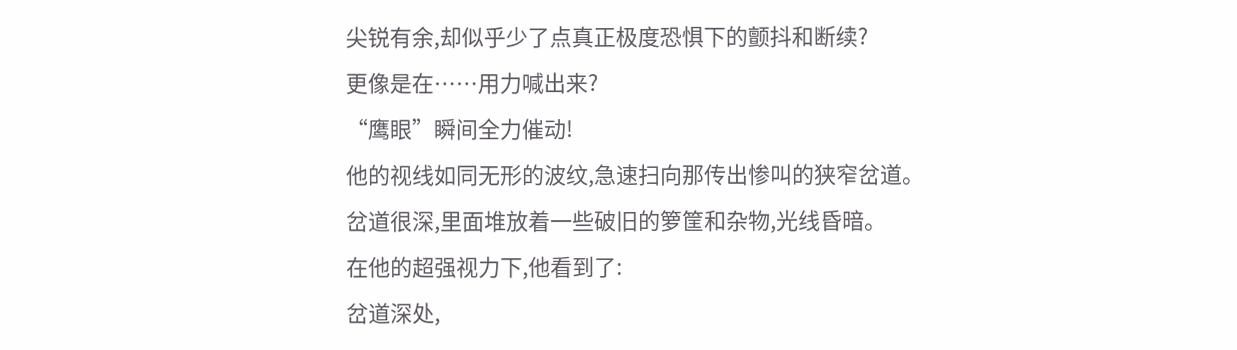尖锐有余,却似乎少了点真正极度恐惧下的颤抖和断续?
更像是在……用力喊出来?
“鹰眼”瞬间全力催动!
他的视线如同无形的波纹,急速扫向那传出惨叫的狭窄岔道。
岔道很深,里面堆放着一些破旧的箩筐和杂物,光线昏暗。
在他的超强视力下,他看到了:
岔道深处,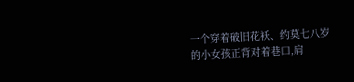一个穿着破旧花袄、约莫七八岁的小女孩正背对着巷口,肩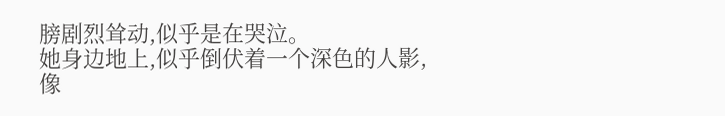膀剧烈耸动,似乎是在哭泣。
她身边地上,似乎倒伏着一个深色的人影,像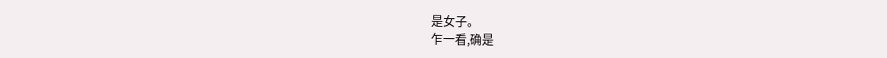是女子。
乍一看,确是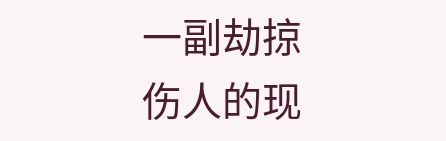一副劫掠伤人的现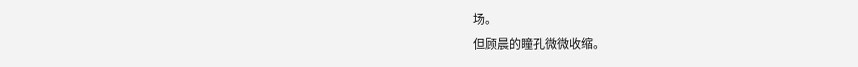场。
但顾晨的瞳孔微微收缩。